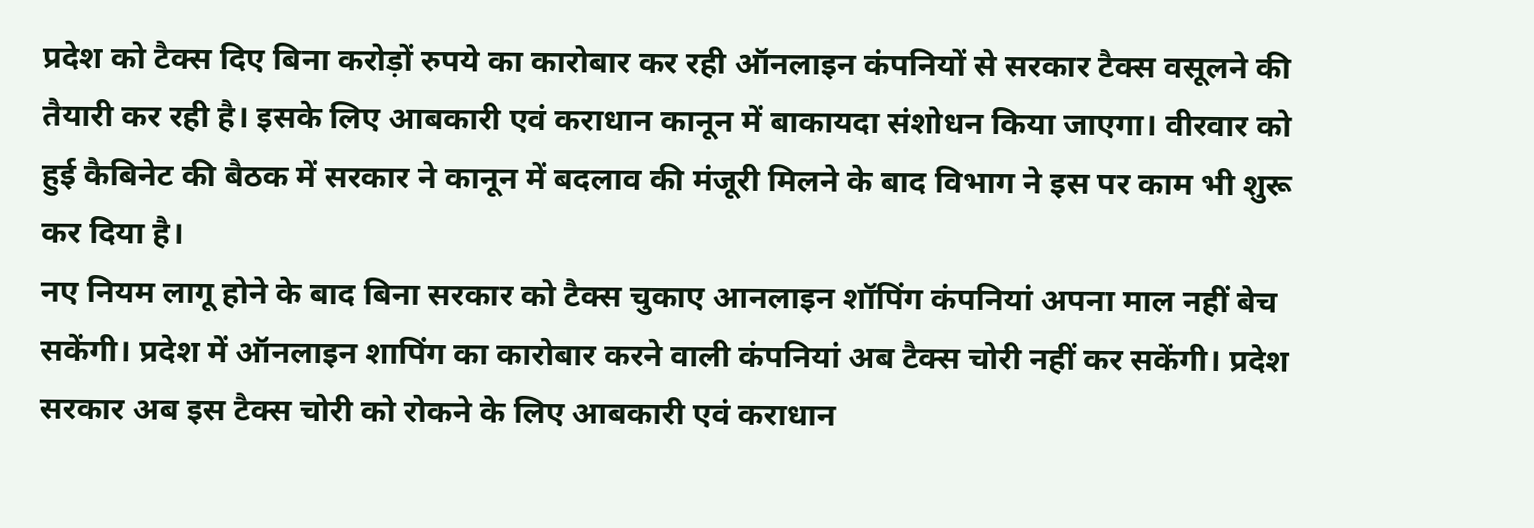प्रदेश को टैक्स दिए बिना करोड़ों रुपये का कारोबार कर रही ऑनलाइन कंपनियों से सरकार टैक्स वसूलने की तैयारी कर रही है। इसके लिए आबकारी एवं कराधान कानून में बाकायदा संशोधन किया जाएगा। वीरवार को हुई कैबिनेट की बैठक में सरकार ने कानून में बदलाव की मंजूरी मिलने के बाद विभाग ने इस पर काम भी शुरू कर दिया है।
नए नियम लागू होने के बाद बिना सरकार को टैक्स चुकाए आनलाइन शॉपिंग कंपनियां अपना माल नहीं बेच सकेंगी। प्रदेश में ऑनलाइन शापिंग का कारोबार करने वाली कंपनियां अब टैक्स चोरी नहीं कर सकेंगी। प्रदेश सरकार अब इस टैक्स चोरी को रोकने के लिए आबकारी एवं कराधान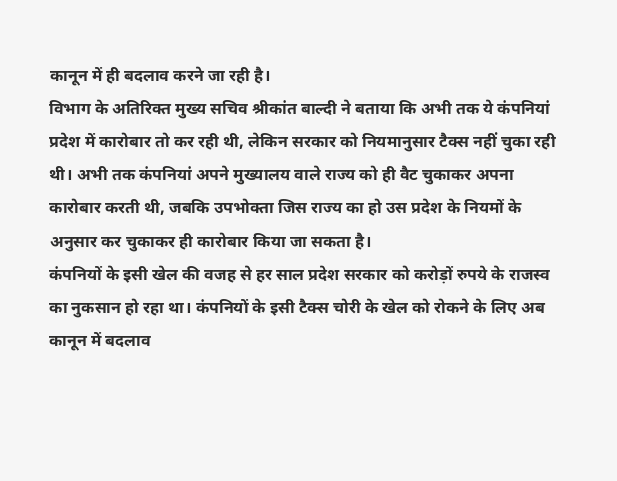कानून में ही बदलाव करने जा रही है।
विभाग के अतिरिक्त मुख्य सचिव श्रीकांत बाल्दी ने बताया कि अभी तक ये कंपनियां प्रदेश में कारोबार तो कर रही थी, लेकिन सरकार को नियमानुसार टैक्स नहीं चुका रही थी। अभी तक कंपनियां अपने मुख्यालय वाले राज्य को ही वैट चुकाकर अपना कारोबार करती थी, जबकि उपभोक्ता जिस राज्य का हो उस प्रदेश के नियमों के अनुसार कर चुकाकर ही कारोबार किया जा सकता है।
कंपनियों के इसी खेल की वजह से हर साल प्रदेश सरकार को करोड़ों रुपये के राजस्व का नुकसान हो रहा था। कंपनियों के इसी टैक्स चोरी के खेल को रोकने के लिए अब कानून में बदलाव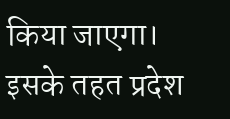किया जाएगा। इसके तहत प्रदेश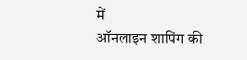में
ऑनलाइन शापिंग की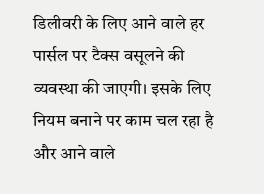डिलीवरी के लिए आने वाले हर पार्सल पर टैक्स वसूलने की व्यवस्था की जाएगी। इसके लिए नियम बनाने पर काम चल रहा है और आने वाले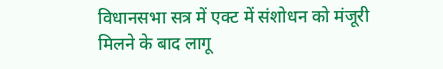विधानसभा सत्र में एक्ट में संशोधन को मंजूरी मिलने के बाद लागू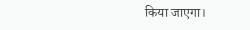किया जाएगा।